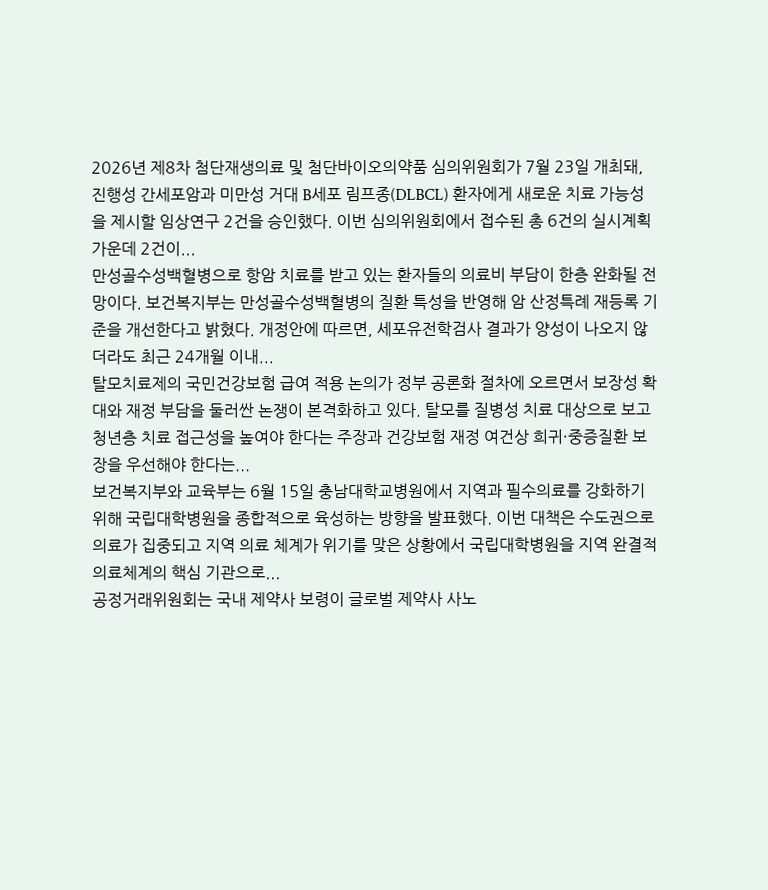2026년 제8차 첨단재생의료 및 첨단바이오의약품 심의위원회가 7월 23일 개최돼, 진행성 간세포암과 미만성 거대 B세포 림프종(DLBCL) 환자에게 새로운 치료 가능성을 제시할 임상연구 2건을 승인했다. 이번 심의위원회에서 접수된 총 6건의 실시계획 가운데 2건이...
만성골수성백혈병으로 항암 치료를 받고 있는 환자들의 의료비 부담이 한층 완화될 전망이다. 보건복지부는 만성골수성백혈병의 질환 특성을 반영해 암 산정특례 재등록 기준을 개선한다고 밝혔다. 개정안에 따르면, 세포유전학검사 결과가 양성이 나오지 않더라도 최근 24개월 이내...
탈모치료제의 국민건강보험 급여 적용 논의가 정부 공론화 절차에 오르면서 보장성 확대와 재정 부담을 둘러싼 논쟁이 본격화하고 있다. 탈모를 질병성 치료 대상으로 보고 청년층 치료 접근성을 높여야 한다는 주장과 건강보험 재정 여건상 희귀·중증질환 보장을 우선해야 한다는...
보건복지부와 교육부는 6월 15일 충남대학교병원에서 지역과 필수의료를 강화하기 위해 국립대학병원을 종합적으로 육성하는 방향을 발표했다. 이번 대책은 수도권으로 의료가 집중되고 지역 의료 체계가 위기를 맞은 상황에서 국립대학병원을 지역 완결적 의료체계의 핵심 기관으로...
공정거래위원회는 국내 제약사 보령이 글로벌 제약사 사노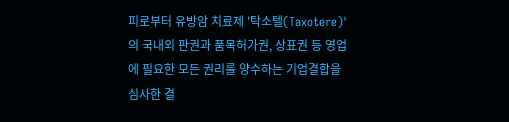피로부터 유방암 치료제 '탁소텔(Taxotere)'의 국내외 판권과 품목허가권, 상표권 등 영업에 필요한 모든 권리를 양수하는 기업결합을 심사한 결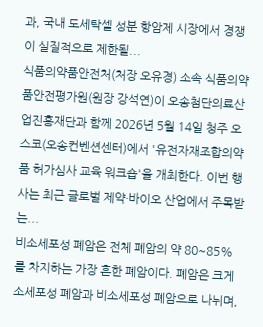과, 국내 도세탁셀 성분 항암제 시장에서 경쟁이 실질적으로 제한될...
식품의약품안전처(처장 오유경) 소속 식품의약품안전평가원(원장 강석연)이 오송첨단의료산업진흥재단과 함께 2026년 5월 14일 청주 오스코(오송컨벤션센터)에서 '유전자재조합의약품 허가심사 교육 워크숍'을 개최한다. 이번 행사는 최근 글로벌 제약·바이오 산업에서 주목받는...
비소세포성 폐암은 전체 폐암의 약 80~85%를 차지하는 가장 흔한 폐암이다. 폐암은 크게 소세포성 폐암과 비소세포성 폐암으로 나뉘며,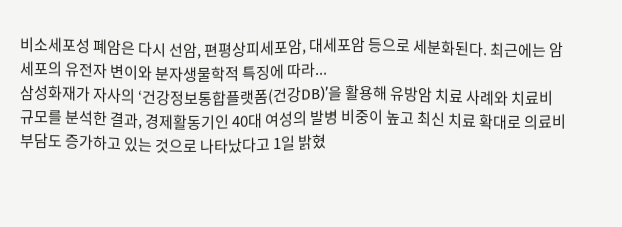비소세포성 폐암은 다시 선암, 편평상피세포암, 대세포암 등으로 세분화된다. 최근에는 암세포의 유전자 변이와 분자생물학적 특징에 따라...
삼성화재가 자사의 ‘건강정보통합플랫폼(건강DB)’을 활용해 유방암 치료 사례와 치료비 규모를 분석한 결과, 경제활동기인 40대 여성의 발병 비중이 높고 최신 치료 확대로 의료비 부담도 증가하고 있는 것으로 나타났다고 1일 밝혔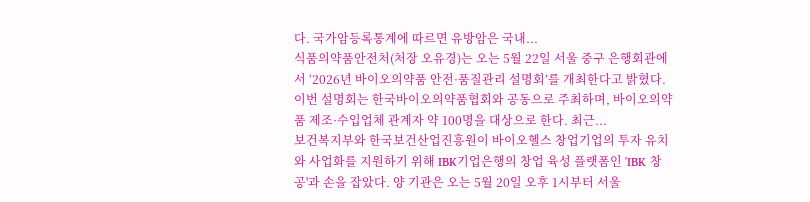다. 국가암등록통계에 따르면 유방암은 국내...
식품의약품안전처(처장 오유경)는 오는 5월 22일 서울 중구 은행회관에서 ‘2026년 바이오의약품 안전·품질관리 설명회’를 개최한다고 밝혔다. 이번 설명회는 한국바이오의약품협회와 공동으로 주최하며, 바이오의약품 제조·수입업체 관계자 약 100명을 대상으로 한다. 최근...
보건복지부와 한국보건산업진흥원이 바이오헬스 창업기업의 투자 유치와 사업화를 지원하기 위해 IBK기업은행의 창업 육성 플랫폼인 'IBK 창공'과 손을 잡았다. 양 기관은 오는 5월 20일 오후 1시부터 서울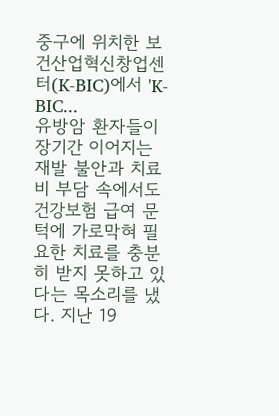중구에 위치한 보건산업혁신창업센터(K-BIC)에서 'K-BIC...
유방암 환자들이 장기간 이어지는 재발 불안과 치료비 부담 속에서도 건강보험 급여 문턱에 가로막혀 필요한 치료를 충분히 받지 못하고 있다는 목소리를 냈다. 지난 19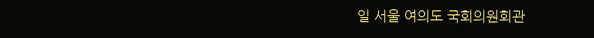일 서울 여의도 국회의원회관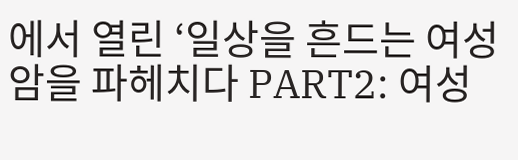에서 열린 ‘일상을 흔드는 여성암을 파헤치다 PART2: 여성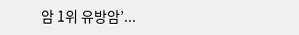암 1위 유방암’...